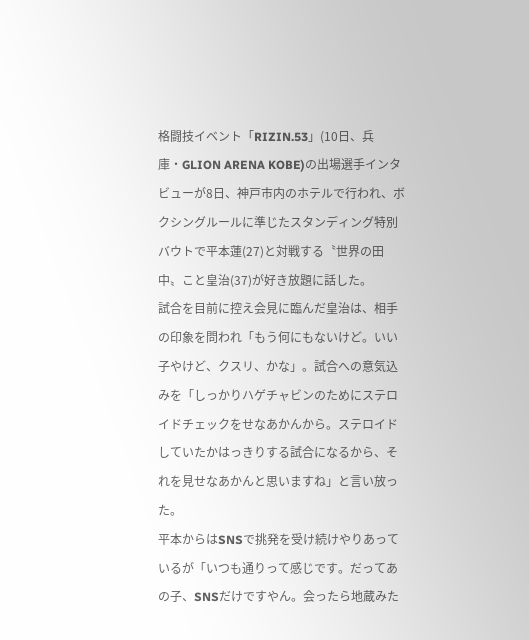格闘技イベント「RIZIN.53」(10日、兵庫・GLION ARENA KOBE)の出場選手インタビューが8日、神戸市内のホテルで行われ、ボクシングルールに準じたスタンディング特別バウトで平本蓮(27)と対戦する〝世界の田中〟こと皇治(37)が好き放題に話した。
試合を目前に控え会見に臨んだ皇治は、相手の印象を問われ「もう何にもないけど。いい子やけど、クスリ、かな」。試合への意気込みを「しっかりハゲチャビンのためにステロイドチェックをせなあかんから。ステロイドしていたかはっきりする試合になるから、それを見せなあかんと思いますね」と言い放った。
平本からはSNSで挑発を受け続けやりあっているが「いつも通りって感じです。だってあの子、SNSだけですやん。会ったら地蔵みた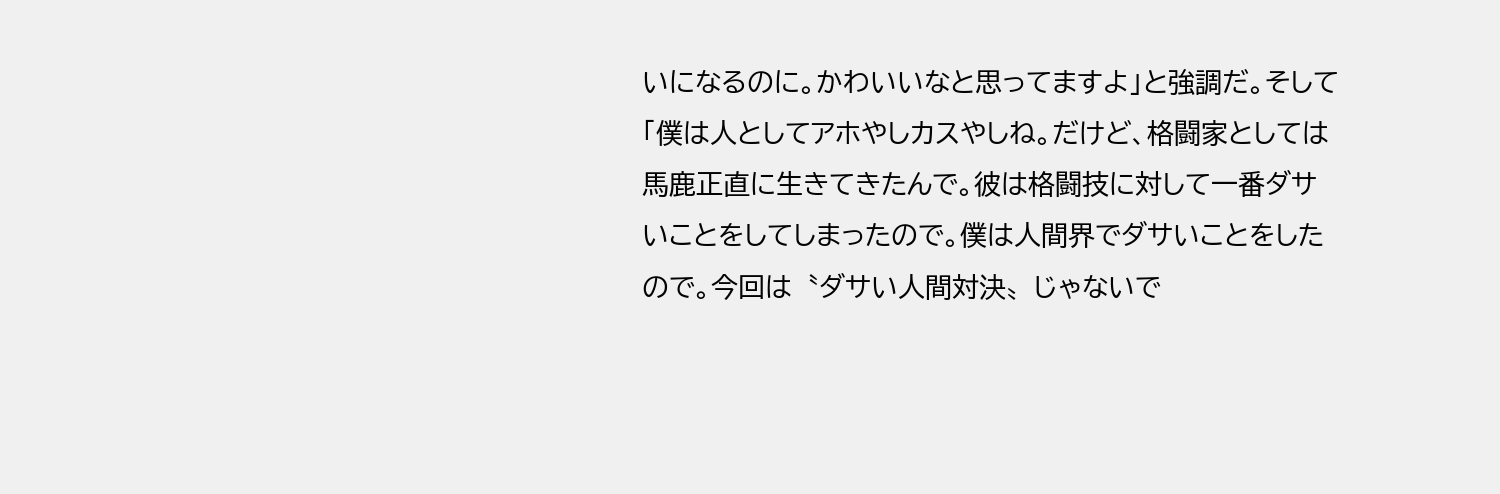いになるのに。かわいいなと思ってますよ」と強調だ。そして「僕は人としてアホやしカスやしね。だけど、格闘家としては馬鹿正直に生きてきたんで。彼は格闘技に対して一番ダサいことをしてしまったので。僕は人間界でダサいことをしたので。今回は〝ダサい人間対決〟じゃないで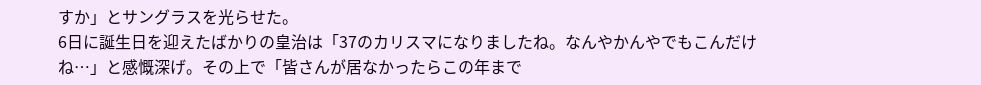すか」とサングラスを光らせた。
6日に誕生日を迎えたばかりの皇治は「37のカリスマになりましたね。なんやかんやでもこんだけね…」と感慨深げ。その上で「皆さんが居なかったらこの年まで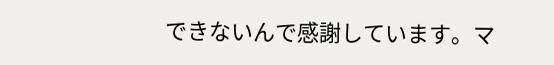できないんで感謝しています。マ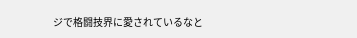ジで格闘技界に愛されているなと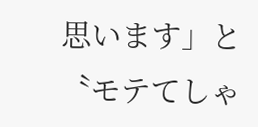思います」と〝モテてしゃ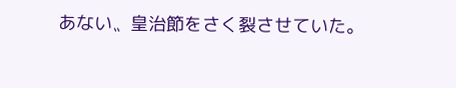あない〟皇治節をさく裂させていた。